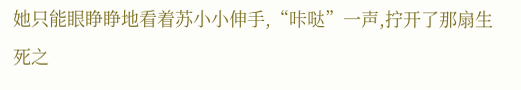她只能眼睁睁地看着苏小小伸手,“咔哒”一声,拧开了那扇生死之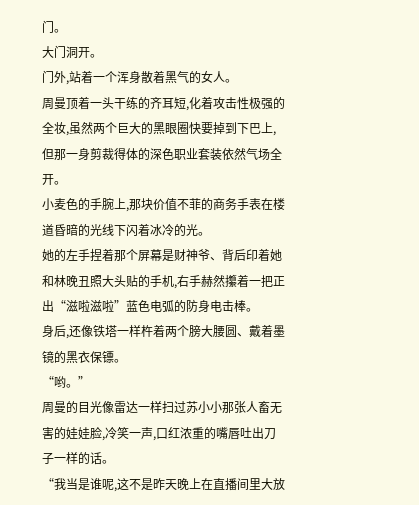门。
大门洞开。
门外,站着一个浑身散着黑气的女人。
周曼顶着一头干练的齐耳短,化着攻击性极强的全妆,虽然两个巨大的黑眼圈快要掉到下巴上,但那一身剪裁得体的深色职业套装依然气场全开。
小麦色的手腕上,那块价值不菲的商务手表在楼道昏暗的光线下闪着冰冷的光。
她的左手捏着那个屏幕是财神爷、背后印着她和林晚丑照大头贴的手机,右手赫然攥着一把正出“滋啦滋啦”蓝色电弧的防身电击棒。
身后,还像铁塔一样杵着两个膀大腰圆、戴着墨镜的黑衣保镖。
“哟。”
周曼的目光像雷达一样扫过苏小小那张人畜无害的娃娃脸,冷笑一声,口红浓重的嘴唇吐出刀子一样的话。
“我当是谁呢,这不是昨天晚上在直播间里大放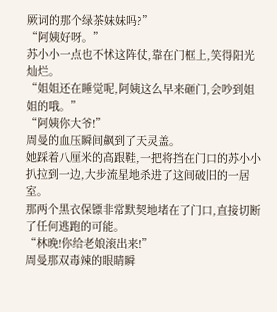厥词的那个绿茶妹妹吗?”
“阿姨好呀。”
苏小小一点也不怵这阵仗,靠在门框上,笑得阳光灿烂。
“姐姐还在睡觉呢,阿姨这么早来砸门,会吵到姐姐的哦。”
“阿姨你大爷!”
周曼的血压瞬间飙到了天灵盖。
她踩着八厘米的高跟鞋,一把将挡在门口的苏小小扒拉到一边,大步流星地杀进了这间破旧的一居室。
那两个黑衣保镖非常默契地堵在了门口,直接切断了任何逃跑的可能。
“林晚!你给老娘滚出来!”
周曼那双毒辣的眼睛瞬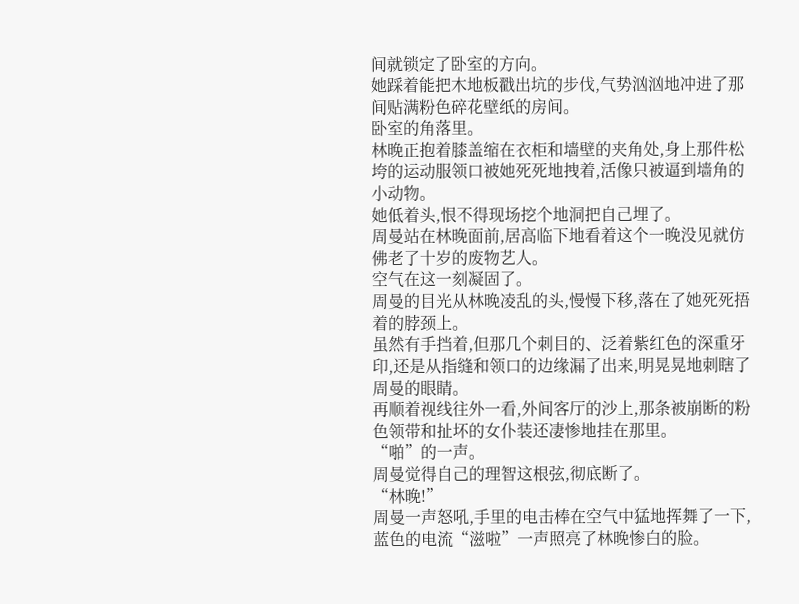间就锁定了卧室的方向。
她踩着能把木地板戳出坑的步伐,气势汹汹地冲进了那间贴满粉色碎花壁纸的房间。
卧室的角落里。
林晚正抱着膝盖缩在衣柜和墙壁的夹角处,身上那件松垮的运动服领口被她死死地拽着,活像只被逼到墙角的小动物。
她低着头,恨不得现场挖个地洞把自己埋了。
周曼站在林晚面前,居高临下地看着这个一晚没见就仿佛老了十岁的废物艺人。
空气在这一刻凝固了。
周曼的目光从林晚凌乱的头,慢慢下移,落在了她死死捂着的脖颈上。
虽然有手挡着,但那几个刺目的、泛着紫红色的深重牙印,还是从指缝和领口的边缘漏了出来,明晃晃地刺瞎了周曼的眼睛。
再顺着视线往外一看,外间客厅的沙上,那条被崩断的粉色领带和扯坏的女仆装还凄惨地挂在那里。
“啪”的一声。
周曼觉得自己的理智这根弦,彻底断了。
“林晚!”
周曼一声怒吼,手里的电击棒在空气中猛地挥舞了一下,蓝色的电流“滋啦”一声照亮了林晚惨白的脸。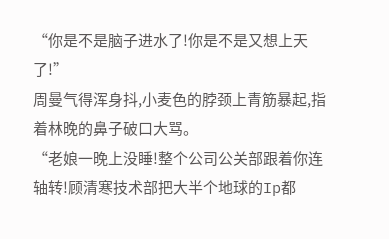“你是不是脑子进水了!你是不是又想上天了!”
周曼气得浑身抖,小麦色的脖颈上青筋暴起,指着林晚的鼻子破口大骂。
“老娘一晚上没睡!整个公司公关部跟着你连轴转!顾清寒技术部把大半个地球的Ip都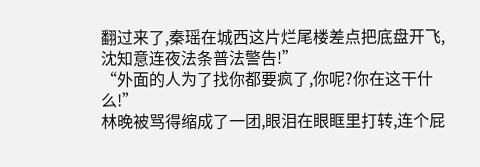翻过来了,秦瑶在城西这片烂尾楼差点把底盘开飞,沈知意连夜法条普法警告!”
“外面的人为了找你都要疯了,你呢?你在这干什么!”
林晚被骂得缩成了一团,眼泪在眼眶里打转,连个屁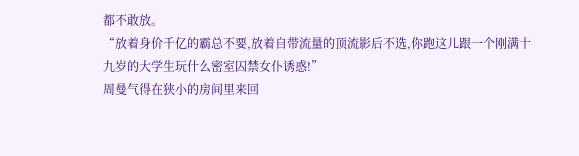都不敢放。
“放着身价千亿的霸总不要,放着自带流量的顶流影后不选,你跑这儿跟一个刚满十九岁的大学生玩什么密室囚禁女仆诱惑!”
周曼气得在狭小的房间里来回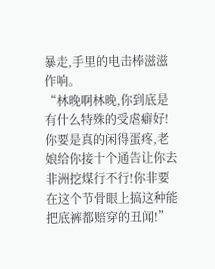暴走,手里的电击棒滋滋作响。
“林晚啊林晚,你到底是有什么特殊的受虐癖好!你要是真的闲得蛋疼,老娘给你接十个通告让你去非洲挖煤行不行!你非要在这个节骨眼上搞这种能把底裤都赔穿的丑闻!”